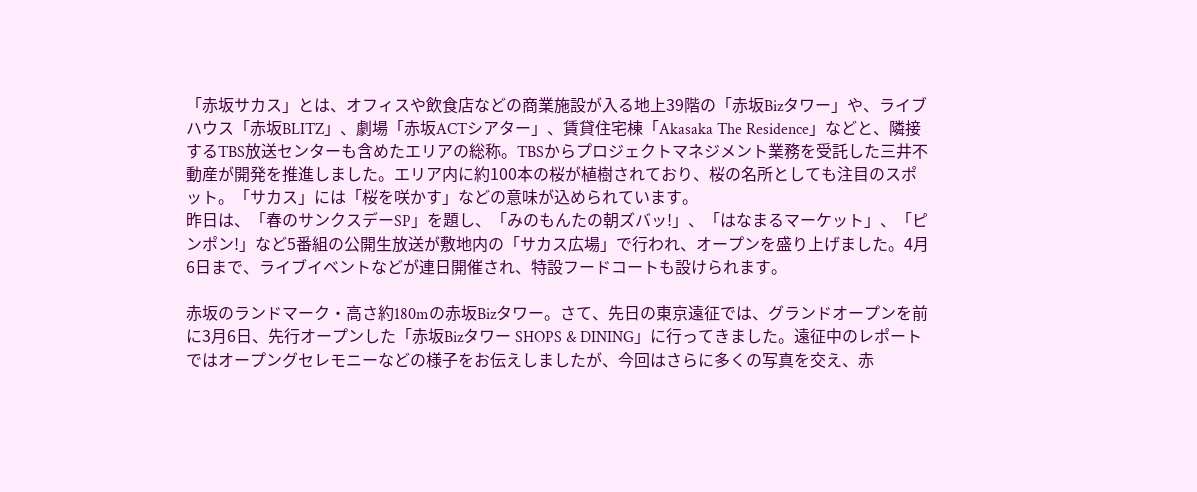「赤坂サカス」とは、オフィスや飲食店などの商業施設が入る地上39階の「赤坂Bizタワー」や、ライブハウス「赤坂BLITZ」、劇場「赤坂ACTシアター」、賃貸住宅棟「Akasaka The Residence」などと、隣接するTBS放送センターも含めたエリアの総称。TBSからプロジェクトマネジメント業務を受託した三井不動産が開発を推進しました。エリア内に約100本の桜が植樹されており、桜の名所としても注目のスポット。「サカス」には「桜を咲かす」などの意味が込められています。
昨日は、「春のサンクスデーSP」を題し、「みのもんたの朝ズバッ!」、「はなまるマーケット」、「ピンポン!」など5番組の公開生放送が敷地内の「サカス広場」で行われ、オープンを盛り上げました。4月6日まで、ライブイベントなどが連日開催され、特設フードコートも設けられます。

赤坂のランドマーク・高さ約180mの赤坂Bizタワー。さて、先日の東京遠征では、グランドオープンを前に3月6日、先行オープンした「赤坂Bizタワー SHOPS & DINING」に行ってきました。遠征中のレポートではオープングセレモニーなどの様子をお伝えしましたが、今回はさらに多くの写真を交え、赤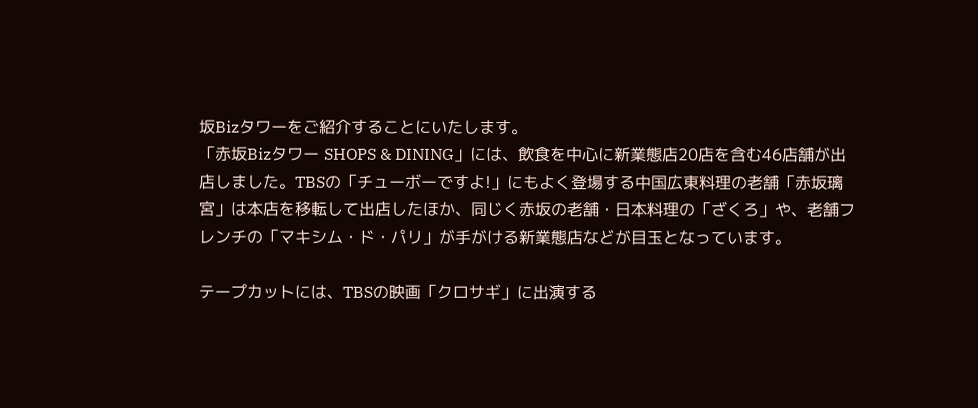坂Bizタワーをご紹介することにいたします。
「赤坂Bizタワー SHOPS & DINING」には、飲食を中心に新業態店20店を含む46店舗が出店しました。TBSの「チューボーですよ!」にもよく登場する中国広東料理の老舗「赤坂璃宮」は本店を移転して出店したほか、同じく赤坂の老舗・日本料理の「ざくろ」や、老舗フレンチの「マキシム・ド・パリ」が手がける新業態店などが目玉となっています。

テープカットには、TBSの映画「クロサギ」に出演する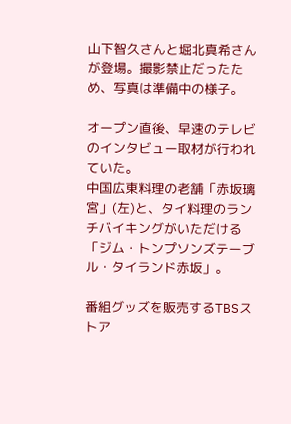山下智久さんと堀北真希さんが登場。撮影禁止だったため、写真は準備中の様子。

オープン直後、早速のテレビのインタビュー取材が行われていた。
中国広東料理の老舗「赤坂璃宮」(左)と、タイ料理のランチバイキングがいただける「ジム・トンプソンズテーブル・タイランド赤坂」。

番組グッズを販売するTBSストア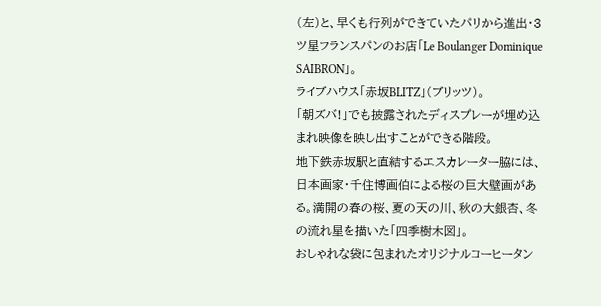(左)と、早くも行列ができていたパリから進出・3ツ星フランスパンのお店「Le Boulanger Dominique SAIBRON」。
ライブハウス「赤坂BLITZ」(ブリッツ)。
「朝ズバ!」でも披露されたディスプレーが埋め込まれ映像を映し出すことができる階段。
地下鉄赤坂駅と直結するエスカレーター脇には、日本画家・千住博画伯による桜の巨大壁画がある。満開の春の桜、夏の天の川、秋の大銀杏、冬の流れ星を描いた「四季樹木図」。
おしゃれな袋に包まれたオリジナルコーヒータン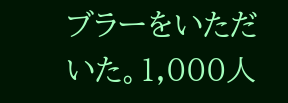ブラーをいただいた。1,000人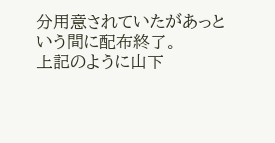分用意されていたがあっという間に配布終了。
上記のように山下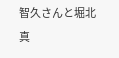智久さんと堀北真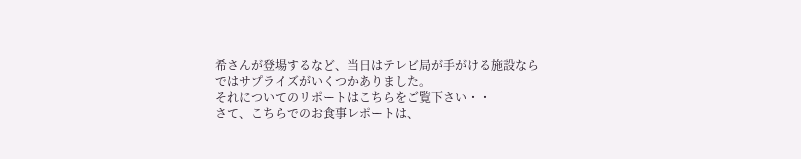希さんが登場するなど、当日はテレビ局が手がける施設ならではサプライズがいくつかありました。
それについてのリポートはこちらをご覧下さい・・
さて、こちらでのお食事レポートは、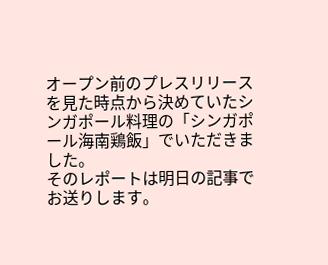オープン前のプレスリリースを見た時点から決めていたシンガポール料理の「シンガポール海南鶏飯」でいただきました。
そのレポートは明日の記事でお送りします。